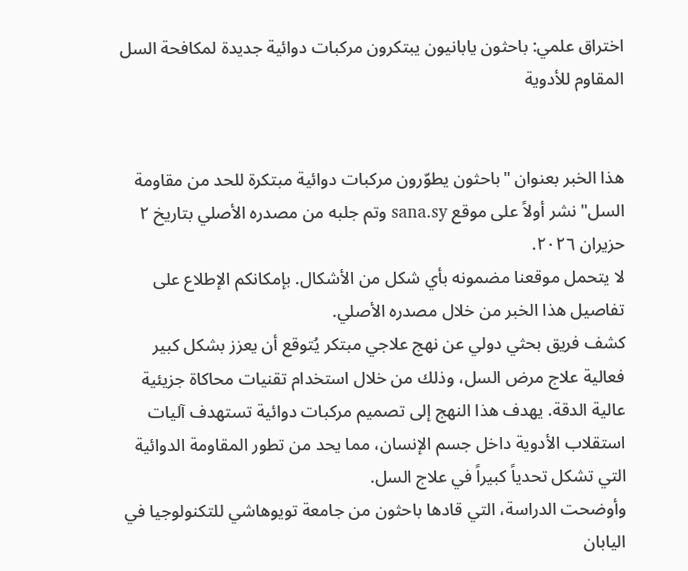اختراق علمي: باحثون يابانيون يبتكرون مركبات دوائية جديدة لمكافحة السل المقاوم للأدوية


هذا الخبر بعنوان "باحثون يطوّرون مركبات دوائية مبتكرة للحد من مقاومة السل" نشر أولاً على موقع sana.sy وتم جلبه من مصدره الأصلي بتاريخ ٢ حزيران ٢٠٢٦.
لا يتحمل موقعنا مضمونه بأي شكل من الأشكال. بإمكانكم الإطلاع على تفاصيل هذا الخبر من خلال مصدره الأصلي.
كشف فريق بحثي دولي عن نهج علاجي مبتكر يُتوقع أن يعزز بشكل كبير فعالية علاج مرض السل، وذلك من خلال استخدام تقنيات محاكاة جزيئية عالية الدقة. يهدف هذا النهج إلى تصميم مركبات دوائية تستهدف آليات استقلاب الأدوية داخل جسم الإنسان، مما يحد من تطور المقاومة الدوائية التي تشكل تحدياً كبيراً في علاج السل.
وأوضحت الدراسة، التي قادها باحثون من جامعة تويوهاشي للتكنولوجيا في اليابان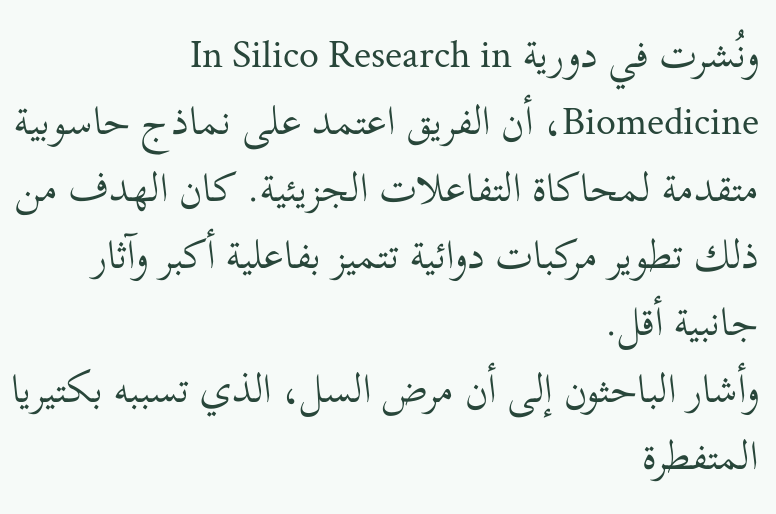ونُشرت في دورية In Silico Research in Biomedicine، أن الفريق اعتمد على نماذج حاسوبية متقدمة لمحاكاة التفاعلات الجزيئية. كان الهدف من ذلك تطوير مركبات دوائية تتميز بفاعلية أكبر وآثار جانبية أقل.
وأشار الباحثون إلى أن مرض السل، الذي تسببه بكتيريا المتفطرة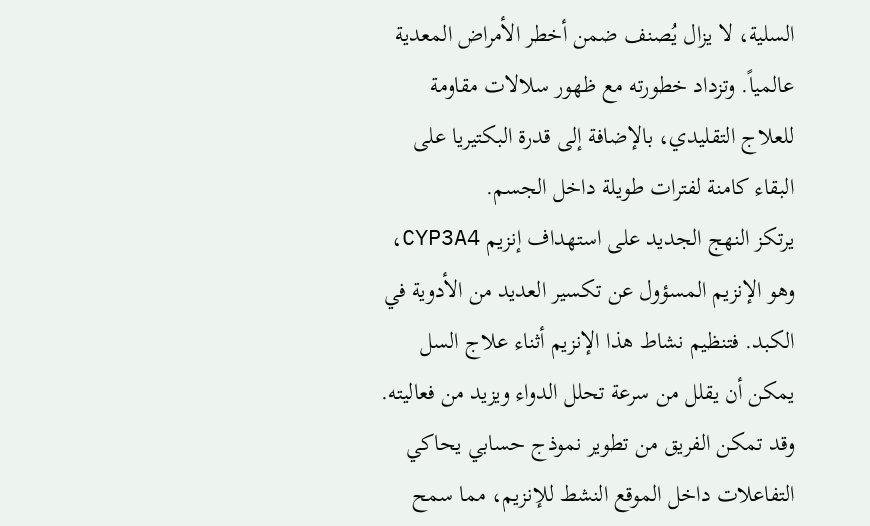السلية، لا يزال يُصنف ضمن أخطر الأمراض المعدية عالمياً. وتزداد خطورته مع ظهور سلالات مقاومة للعلاج التقليدي، بالإضافة إلى قدرة البكتيريا على البقاء كامنة لفترات طويلة داخل الجسم.
يرتكز النهج الجديد على استهداف إنزيم CYP3A4، وهو الإنزيم المسؤول عن تكسير العديد من الأدوية في الكبد. فتنظيم نشاط هذا الإنزيم أثناء علاج السل يمكن أن يقلل من سرعة تحلل الدواء ويزيد من فعاليته. وقد تمكن الفريق من تطوير نموذج حسابي يحاكي التفاعلات داخل الموقع النشط للإنزيم، مما سمح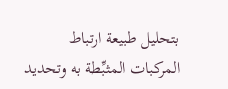بتحليل طبيعة ارتباط المركبات المثبِّطة به وتحديد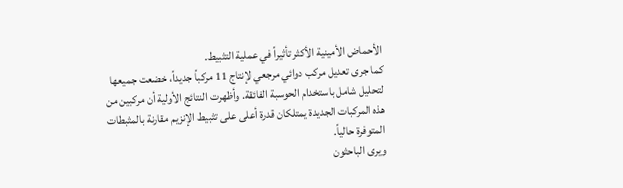الأحماض الأمينية الأكثر تأثيراً في عملية التثبيط.
كما جرى تعديل مركب دوائي مرجعي لإنتاج 11 مركباً جديداً، خضعت جميعها لتحليل شامل باستخدام الحوسبة الفائقة. وأظهرت النتائج الأولية أن مركبين من هذه المركبات الجديدة يمتلكان قدرة أعلى على تثبيط الإنزيم مقارنة بالمثبطات المتوفرة حالياً.
ويرى الباحثون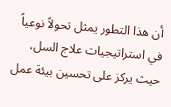أن هذا التطور يمثل تحولاً نوعياً في استراتيجيات علاج السل، حيث يركز على تحسين بيئة عمل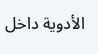الأدوية داخل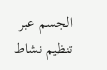الجسم عبر تنظيم نشاط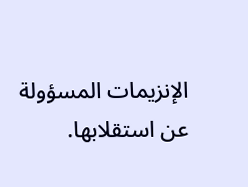الإنزيمات المسؤولة عن استقلابها.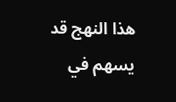هذا النهج قد يسهم في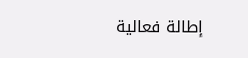إطالة فعالية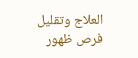العلاج وتقليل فرص ظهور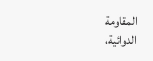المقاومة الدوائية،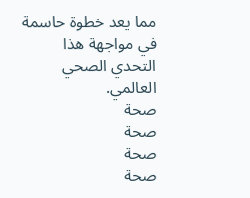مما يعد خطوة حاسمة في مواجهة هذا التحدي الصحي العالمي.
صحة
صحة
صحة
صحة